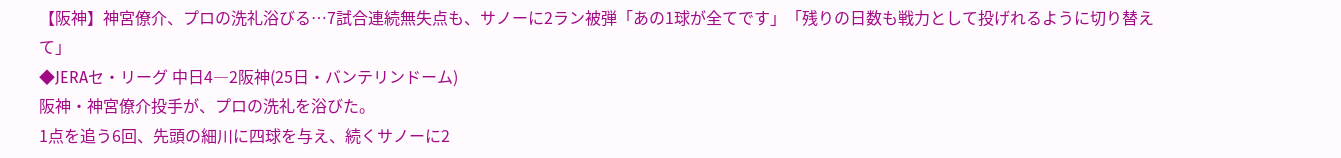【阪神】神宮僚介、プロの洗礼浴びる…7試合連続無失点も、サノーに2ラン被弾「あの1球が全てです」「残りの日数も戦力として投げれるように切り替えて」
◆JERAセ・リーグ 中日4―2阪神(25日・バンテリンドーム)
阪神・神宮僚介投手が、プロの洗礼を浴びた。
1点を追う6回、先頭の細川に四球を与え、続くサノーに2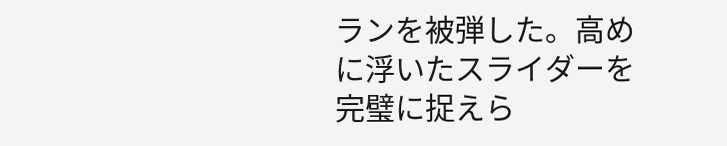ランを被弾した。高めに浮いたスライダーを完璧に捉えら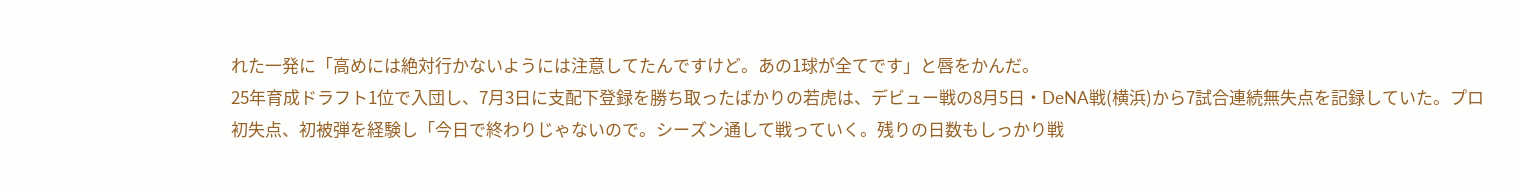れた一発に「高めには絶対行かないようには注意してたんですけど。あの1球が全てです」と唇をかんだ。
25年育成ドラフト1位で入団し、7月3日に支配下登録を勝ち取ったばかりの若虎は、デビュー戦の8月5日・DeNA戦(横浜)から7試合連続無失点を記録していた。プロ初失点、初被弾を経験し「今日で終わりじゃないので。シーズン通して戦っていく。残りの日数もしっかり戦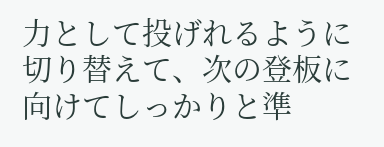力として投げれるように切り替えて、次の登板に向けてしっかりと準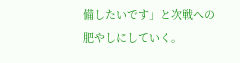備したいです」と次戦への肥やしにしていく。